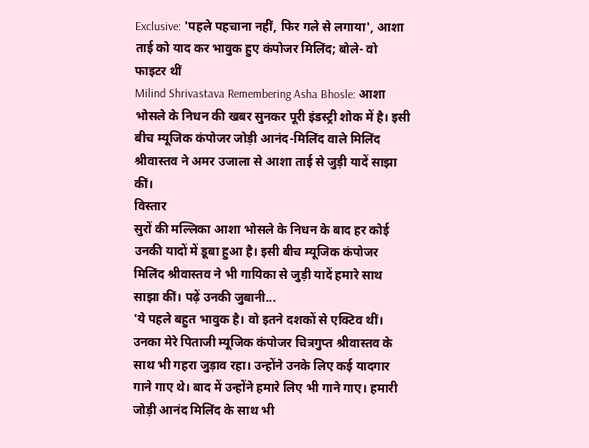Exclusive: 'पहले पहचाना नहीं, फिर गले से लगाया', आशा ताई को याद कर भावुक हुए कंपोजर मिलिंद; बोले- वो फाइटर थीं
Milind Shrivastava Remembering Asha Bhosle: आशा भोसले के निधन की खबर सुनकर पूरी इंडस्ट्री शोक में है। इसी बीच म्यूजिक कंपोजर जोड़ी आनंद-मिलिंद वाले मिलिंद श्रीवास्तव ने अमर उजाला से आशा ताई से जुड़ी यादें साझा कीं।
विस्तार
सुरों की मल्लिका आशा भोसले के निधन के बाद हर कोई उनकी यादों में डूबा हुआ है। इसी बीच म्यूजिक कंपोजर मिलिंद श्रीवास्तव ने भी गायिका से जुड़ी यादें हमारे साथ साझा कीं। पढ़ें उनकी जुबानी...
'ये पहले बहुत भावुक है। वो इतने दशकों से एक्टिव थीं। उनका मेरे पिताजी म्यूजिक कंपोजर चित्रगुप्त श्रीवास्तव के साथ भी गहरा जुड़ाव रहा। उन्होंने उनके लिए कई यादगार गाने गाए थे। बाद में उन्होंने हमारे लिए भी गाने गाए। हमारी जोड़ी आनंद मिलिंद के साथ भी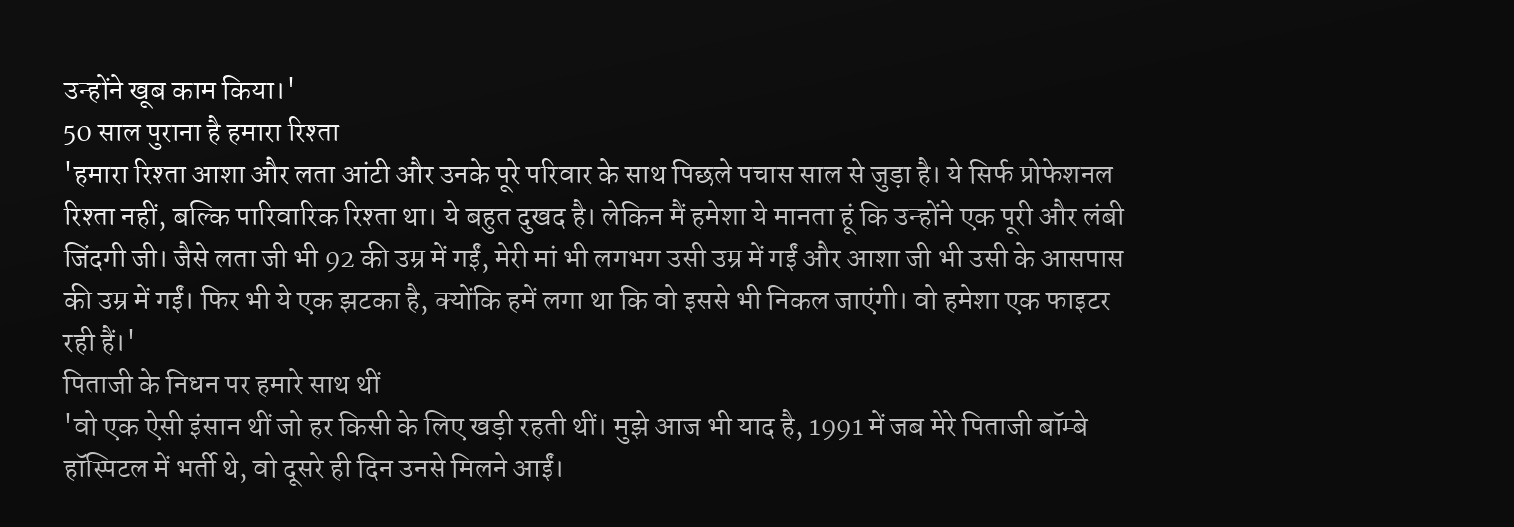उन्होंने खूब काम किया।'
50 साल पुराना है हमारा रिश्ता
'हमारा रिश्ता आशा और लता आंटी और उनके पूरे परिवार के साथ पिछले पचास साल से जुड़ा है। ये सिर्फ प्रोफेशनल रिश्ता नहीं, बल्कि पारिवारिक रिश्ता था। ये बहुत दुखद है। लेकिन मैं हमेशा ये मानता हूं कि उन्होंने एक पूरी और लंबी जिंदगी जी। जैसे लता जी भी 92 की उम्र में गईं, मेरी मां भी लगभग उसी उम्र में गईं और आशा जी भी उसी के आसपास की उम्र में गईं। फिर भी ये एक झटका है, क्योंकि हमें लगा था कि वो इससे भी निकल जाएंगी। वो हमेशा एक फाइटर रही हैं।'
पिताजी के निधन पर हमारे साथ थीं
'वो एक ऐसी इंसान थीं जो हर किसी के लिए खड़ी रहती थीं। मुझे आज भी याद है, 1991 में जब मेरे पिताजी बॉम्बे हॉस्पिटल में भर्ती थे, वो दूसरे ही दिन उनसे मिलने आईं।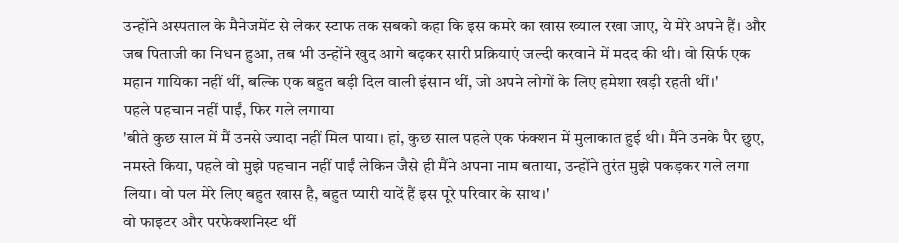उन्होंने अस्पताल के मैनेजमेंट से लेकर स्टाफ तक सबको कहा कि इस कमरे का खास ख्याल रखा जाए, ये मेरे अपने हैं। और जब पिताजी का निधन हुआ, तब भी उन्होंने खुद आगे बढ़कर सारी प्रक्रियाएं जल्दी करवाने में मदद की थी। वो सिर्फ एक महान गायिका नहीं थीं, बल्कि एक बहुत बड़ी दिल वाली इंसान थीं, जो अपने लोगों के लिए हमेशा खड़ी रहती थीं।'
पहले पहचान नहीं पाईं, फिर गले लगाया
'बीते कुछ साल में मैं उनसे ज्यादा नहीं मिल पाया। हां, कुछ साल पहले एक फंक्शन में मुलाकात हुई थी। मैंने उनके पैर छुए, नमस्ते किया, पहले वो मुझे पहचान नहीं पाईं लेकिन जैसे ही मैंने अपना नाम बताया, उन्होंने तुरंत मुझे पकड़कर गले लगा लिया। वो पल मेरे लिए बहुत खास है, बहुत प्यारी यादें हैं इस पूरे परिवार के साथ।'
वो फाइटर और परफेक्शनिस्ट थीं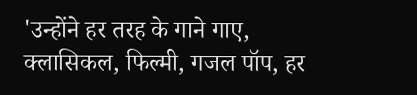'उन्होंने हर तरह के गाने गाए, क्लासिकल, फिल्मी, गजल पॉप, हर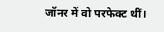जॉनर में वो परफेक्ट थीं।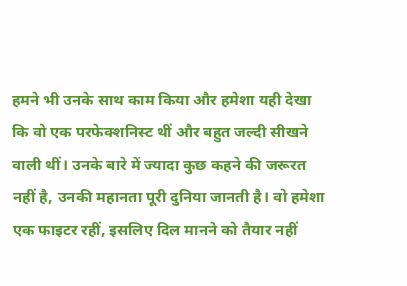हमने भी उनके साथ काम किया और हमेशा यही देखा कि वो एक परफेक्शनिस्ट थीं और बहुत जल्दी सीखने वाली थीं। उनके बारे में ज्यादा कुछ कहने की जरूरत नहीं है, उनकी महानता पूरी दुनिया जानती है। वो हमेशा एक फाइटर रहीं, इसलिए दिल मानने को तैयार नहीं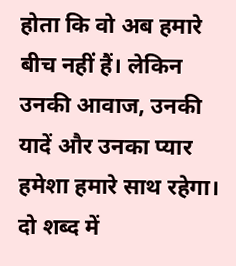होता कि वो अब हमारे बीच नहीं हैं। लेकिन उनकी आवाज, उनकी यादें और उनका प्यार हमेशा हमारे साथ रहेगा। दो शब्द में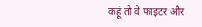कहूं तो वे फाइटर और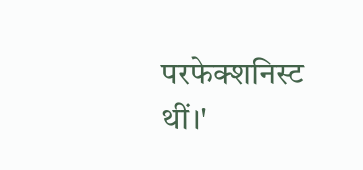परफेक्शनिस्ट थीं।'